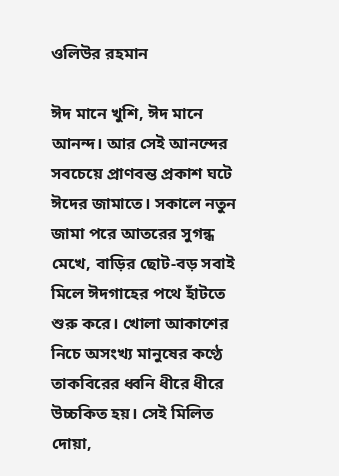ওলিউর রহমান

ঈদ মানে খুশি, ঈদ মানে আনন্দ। আর সেই আনন্দের সবচেয়ে প্রাণবন্ত প্রকাশ ঘটে ঈদের জামাতে। সকালে নতুন জামা পরে আতরের সুগন্ধ মেখে, বাড়ির ছোট-বড় সবাই মিলে ঈদগাহের পথে হাঁটতে শুরু করে। খোলা আকাশের নিচে অসংখ্য মানুষের কণ্ঠে তাকবিরের ধ্বনি ধীরে ধীরে উচ্চকিত হয়। সেই মিলিত দোয়া,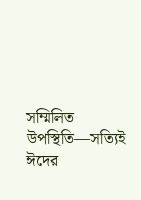সম্মিলিত উপস্থিতি—সত্যিই ঈদের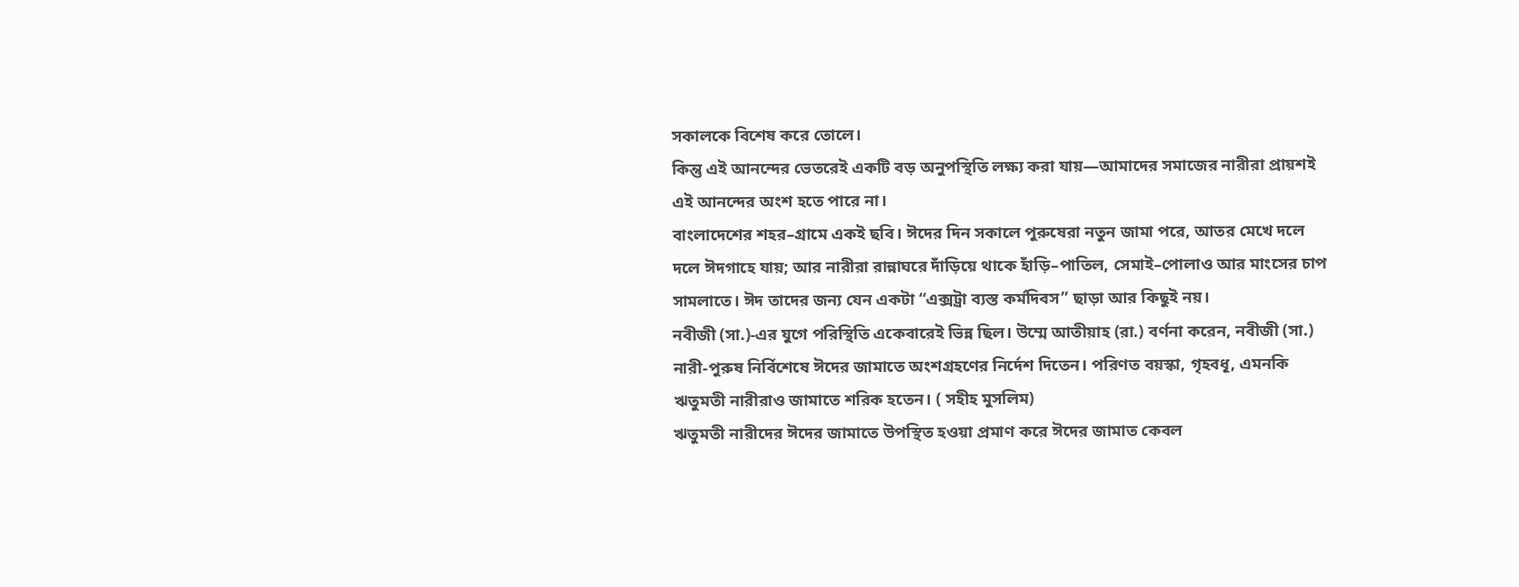সকালকে বিশেষ করে তোলে।
কিন্তু এই আনন্দের ভেতরেই একটি বড় অনুপস্থিতি লক্ষ্য করা যায়—আমাদের সমাজের নারীরা প্রায়শই এই আনন্দের অংশ হতে পারে না।
বাংলাদেশের শহর–গ্রামে একই ছবি। ঈদের দিন সকালে পুরুষেরা নতুন জামা পরে, আতর মেখে দলে দলে ঈদগাহে যায়; আর নারীরা রান্নাঘরে দাঁড়িয়ে থাকে হাঁড়ি–পাতিল, সেমাই–পোলাও আর মাংসের চাপ সামলাতে। ঈদ তাদের জন্য যেন একটা “এক্সট্রা ব্যস্ত কর্মদিবস” ছাড়া আর কিছুই নয়।
নবীজী (সা.)-এর যুগে পরিস্থিতি একেবারেই ভিন্ন ছিল। উম্মে আতীয়াহ (রা.) বর্ণনা করেন, নবীজী (সা.) নারী-পুরুষ নির্বিশেষে ঈদের জামাতে অংশগ্রহণের নির্দেশ দিতেন। পরিণত বয়স্কা, গৃহবধূ, এমনকি ঋতুমতী নারীরাও জামাতে শরিক হতেন। ( সহীহ মুসলিম)
ঋতুমতী নারীদের ঈদের জামাতে উপস্থিত হওয়া প্রমাণ করে ঈদের জামাত কেবল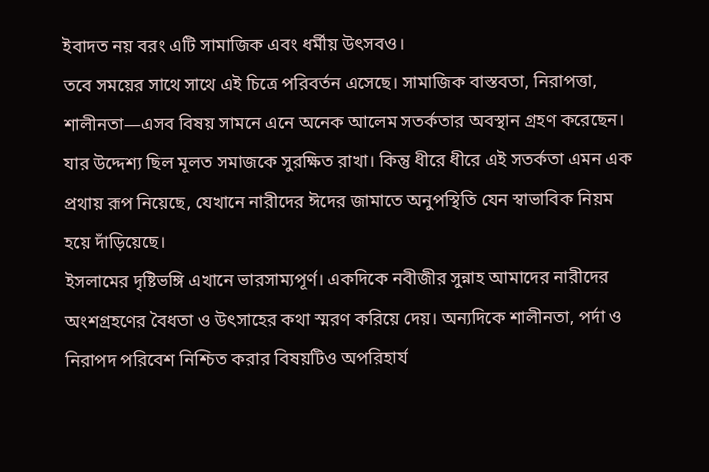ইবাদত নয় বরং এটি সামাজিক এবং ধর্মীয় উৎসবও।
তবে সময়ের সাথে সাথে এই চিত্রে পরিবর্তন এসেছে। সামাজিক বাস্তবতা, নিরাপত্তা, শালীনতা—এসব বিষয় সামনে এনে অনেক আলেম সতর্কতার অবস্থান গ্রহণ করেছেন। যার উদ্দেশ্য ছিল মূলত সমাজকে সুরক্ষিত রাখা। কিন্তু ধীরে ধীরে এই সতর্কতা এমন এক প্রথায় রূপ নিয়েছে, যেখানে নারীদের ঈদের জামাতে অনুপস্থিতি যেন স্বাভাবিক নিয়ম হয়ে দাঁড়িয়েছে।
ইসলামের দৃষ্টিভঙ্গি এখানে ভারসাম্যপূর্ণ। একদিকে নবীজীর সুন্নাহ আমাদের নারীদের অংশগ্রহণের বৈধতা ও উৎসাহের কথা স্মরণ করিয়ে দেয়। অন্যদিকে শালীনতা, পর্দা ও নিরাপদ পরিবেশ নিশ্চিত করার বিষয়টিও অপরিহার্য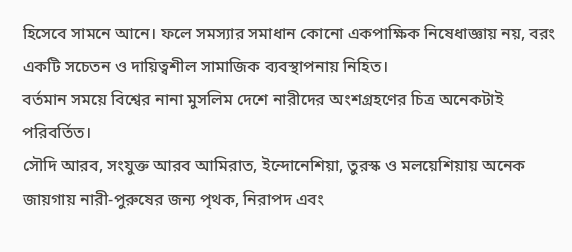হিসেবে সামনে আনে। ফলে সমস্যার সমাধান কোনো একপাক্ষিক নিষেধাজ্ঞায় নয়, বরং একটি সচেতন ও দায়িত্বশীল সামাজিক ব্যবস্থাপনায় নিহিত।
বর্তমান সময়ে বিশ্বের নানা মুসলিম দেশে নারীদের অংশগ্রহণের চিত্র অনেকটাই পরিবর্তিত।
সৌদি আরব, সংযুক্ত আরব আমিরাত, ইন্দোনেশিয়া, তুরস্ক ও মলয়েশিয়ায় অনেক জায়গায় নারী-পুরুষের জন্য পৃথক, নিরাপদ এবং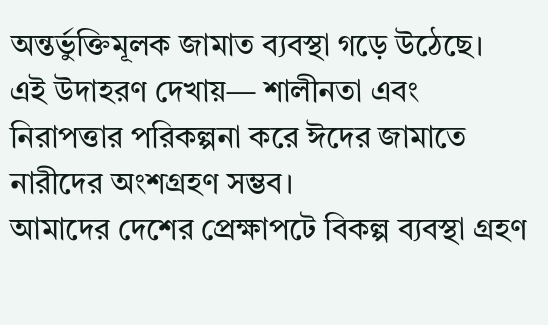অন্তর্ভুক্তিমূলক জামাত ব্যবস্থা গড়ে উঠেছে।
এই উদাহরণ দেখায়— শালীনতা এবং নিরাপত্তার পরিকল্পনা করে ঈদের জামাতে নারীদের অংশগ্রহণ সম্ভব।
আমাদের দেশের প্রেক্ষাপটে বিকল্প ব্যবস্থা গ্রহণ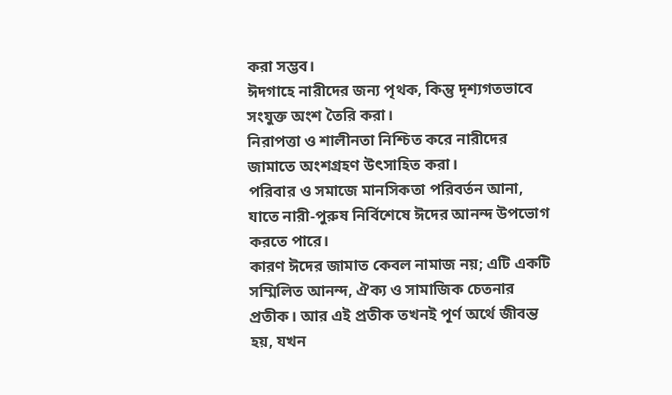করা সম্ভব।
ঈদগাহে নারীদের জন্য পৃথক, কিন্তু দৃশ্যগতভাবে সংযুক্ত অংশ তৈরি করা।
নিরাপত্তা ও শালীনতা নিশ্চিত করে নারীদের জামাতে অংশগ্রহণ উৎসাহিত করা।
পরিবার ও সমাজে মানসিকতা পরিবর্তন আনা, যাতে নারী-পুরুষ নির্বিশেষে ঈদের আনন্দ উপভোগ করতে পারে।
কারণ ঈদের জামাত কেবল নামাজ নয়; এটি একটি সম্মিলিত আনন্দ, ঐক্য ও সামাজিক চেতনার প্রতীক। আর এই প্রতীক তখনই পূর্ণ অর্থে জীবন্ত হয়, যখন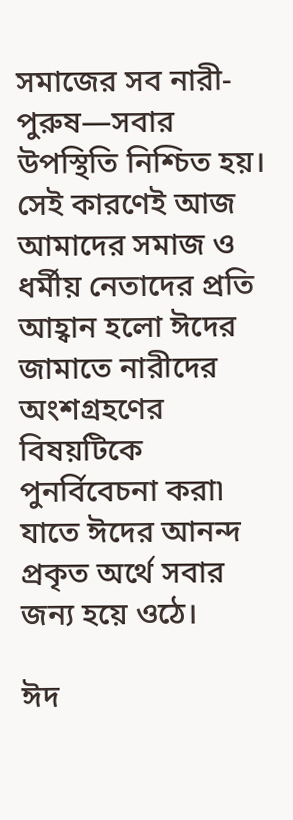সমাজের সব নারী-পুরুষ—সবার উপস্থিতি নিশ্চিত হয়।
সেই কারণেই আজ আমাদের সমাজ ও ধর্মীয় নেতাদের প্রতি আহ্বান হলো ঈদের জামাতে নারীদের অংশগ্রহণের বিষয়টিকে পুনর্বিবেচনা করা৷ যাতে ঈদের আনন্দ প্রকৃত অর্থে সবার জন্য হয়ে ওঠে।

ঈদ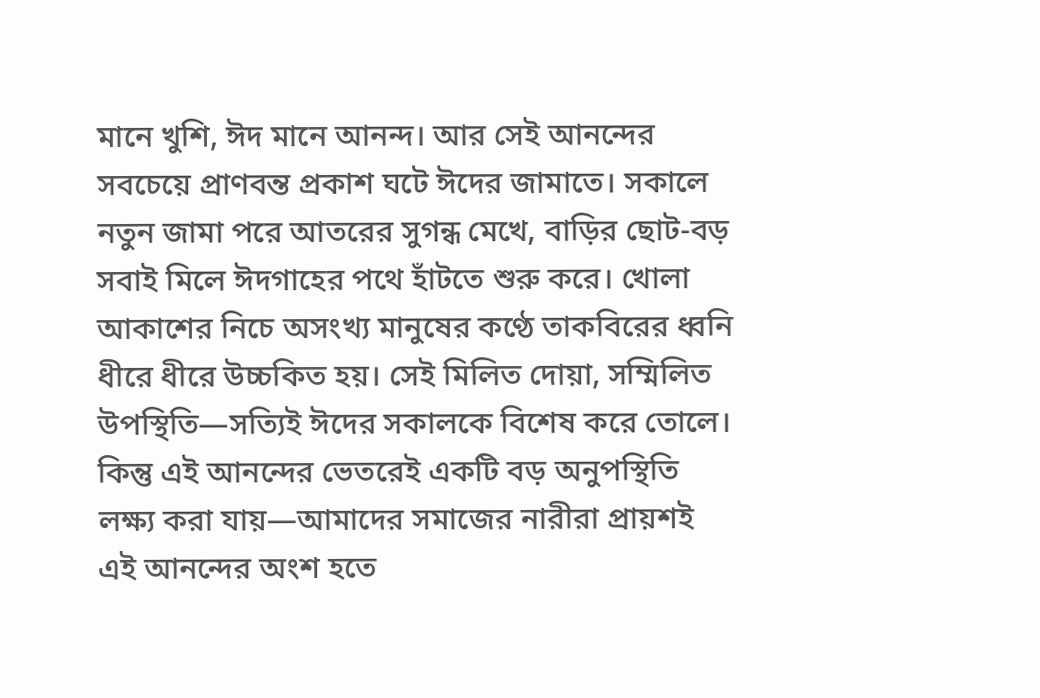মানে খুশি, ঈদ মানে আনন্দ। আর সেই আনন্দের সবচেয়ে প্রাণবন্ত প্রকাশ ঘটে ঈদের জামাতে। সকালে নতুন জামা পরে আতরের সুগন্ধ মেখে, বাড়ির ছোট-বড় সবাই মিলে ঈদগাহের পথে হাঁটতে শুরু করে। খোলা আকাশের নিচে অসংখ্য মানুষের কণ্ঠে তাকবিরের ধ্বনি ধীরে ধীরে উচ্চকিত হয়। সেই মিলিত দোয়া, সম্মিলিত উপস্থিতি—সত্যিই ঈদের সকালকে বিশেষ করে তোলে।
কিন্তু এই আনন্দের ভেতরেই একটি বড় অনুপস্থিতি লক্ষ্য করা যায়—আমাদের সমাজের নারীরা প্রায়শই এই আনন্দের অংশ হতে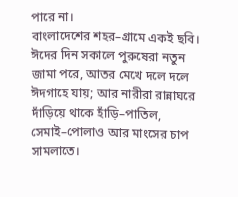পারে না।
বাংলাদেশের শহর–গ্রামে একই ছবি। ঈদের দিন সকালে পুরুষেরা নতুন জামা পরে, আতর মেখে দলে দলে ঈদগাহে যায়; আর নারীরা রান্নাঘরে দাঁড়িয়ে থাকে হাঁড়ি–পাতিল, সেমাই–পোলাও আর মাংসের চাপ সামলাতে।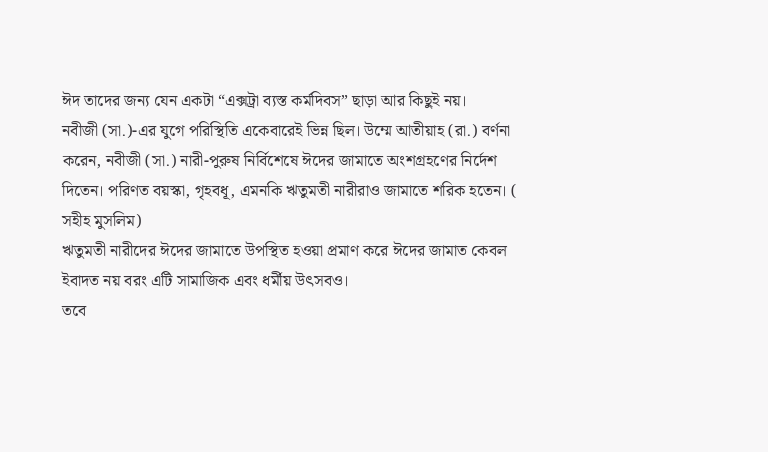ঈদ তাদের জন্য যেন একটা “এক্সট্রা ব্যস্ত কর্মদিবস” ছাড়া আর কিছুই নয়।
নবীজী (সা.)-এর যুগে পরিস্থিতি একেবারেই ভিন্ন ছিল। উম্মে আতীয়াহ (রা.) বর্ণনা করেন, নবীজী (সা.) নারী-পুরুষ নির্বিশেষে ঈদের জামাতে অংশগ্রহণের নির্দেশ দিতেন। পরিণত বয়স্কা, গৃহবধূ, এমনকি ঋতুমতী নারীরাও জামাতে শরিক হতেন। ( সহীহ মুসলিম)
ঋতুমতী নারীদের ঈদের জামাতে উপস্থিত হওয়া প্রমাণ করে ঈদের জামাত কেবল ইবাদত নয় বরং এটি সামাজিক এবং ধর্মীয় উৎসবও।
তবে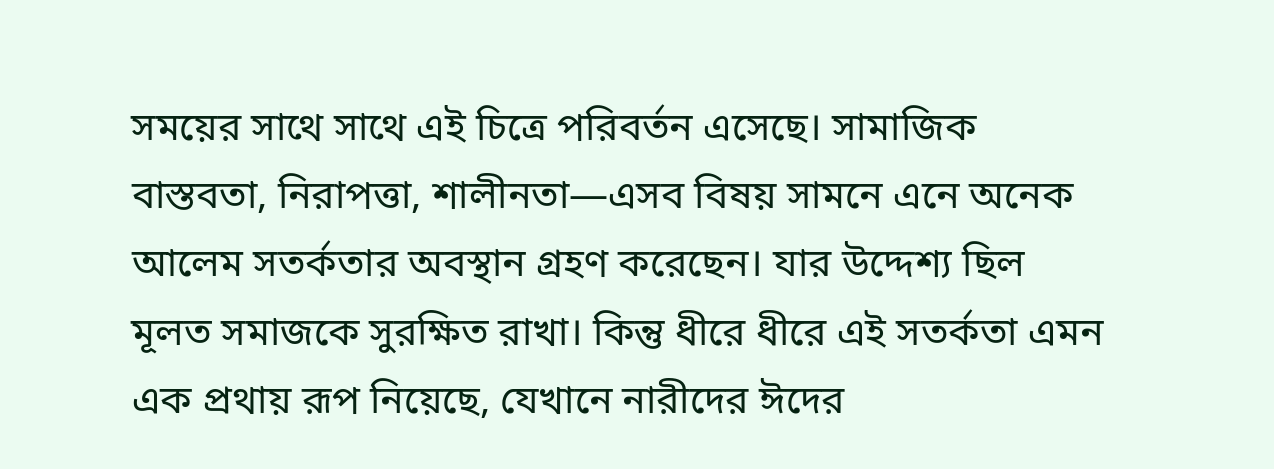সময়ের সাথে সাথে এই চিত্রে পরিবর্তন এসেছে। সামাজিক বাস্তবতা, নিরাপত্তা, শালীনতা—এসব বিষয় সামনে এনে অনেক আলেম সতর্কতার অবস্থান গ্রহণ করেছেন। যার উদ্দেশ্য ছিল মূলত সমাজকে সুরক্ষিত রাখা। কিন্তু ধীরে ধীরে এই সতর্কতা এমন এক প্রথায় রূপ নিয়েছে, যেখানে নারীদের ঈদের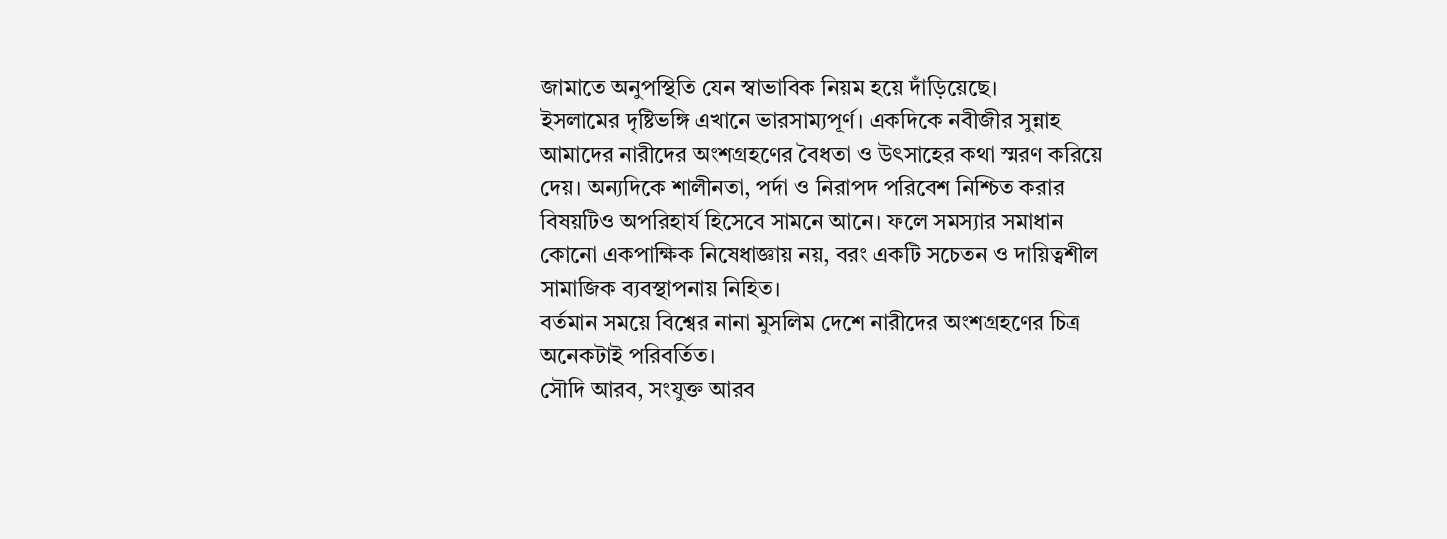জামাতে অনুপস্থিতি যেন স্বাভাবিক নিয়ম হয়ে দাঁড়িয়েছে।
ইসলামের দৃষ্টিভঙ্গি এখানে ভারসাম্যপূর্ণ। একদিকে নবীজীর সুন্নাহ আমাদের নারীদের অংশগ্রহণের বৈধতা ও উৎসাহের কথা স্মরণ করিয়ে দেয়। অন্যদিকে শালীনতা, পর্দা ও নিরাপদ পরিবেশ নিশ্চিত করার বিষয়টিও অপরিহার্য হিসেবে সামনে আনে। ফলে সমস্যার সমাধান কোনো একপাক্ষিক নিষেধাজ্ঞায় নয়, বরং একটি সচেতন ও দায়িত্বশীল সামাজিক ব্যবস্থাপনায় নিহিত।
বর্তমান সময়ে বিশ্বের নানা মুসলিম দেশে নারীদের অংশগ্রহণের চিত্র অনেকটাই পরিবর্তিত।
সৌদি আরব, সংযুক্ত আরব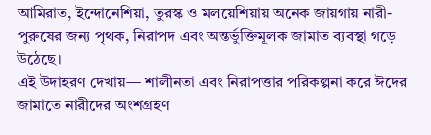আমিরাত, ইন্দোনেশিয়া, তুরস্ক ও মলয়েশিয়ায় অনেক জায়গায় নারী-পুরুষের জন্য পৃথক, নিরাপদ এবং অন্তর্ভুক্তিমূলক জামাত ব্যবস্থা গড়ে উঠেছে।
এই উদাহরণ দেখায়— শালীনতা এবং নিরাপত্তার পরিকল্পনা করে ঈদের জামাতে নারীদের অংশগ্রহণ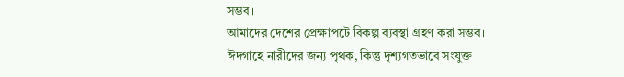সম্ভব।
আমাদের দেশের প্রেক্ষাপটে বিকল্প ব্যবস্থা গ্রহণ করা সম্ভব।
ঈদগাহে নারীদের জন্য পৃথক, কিন্তু দৃশ্যগতভাবে সংযুক্ত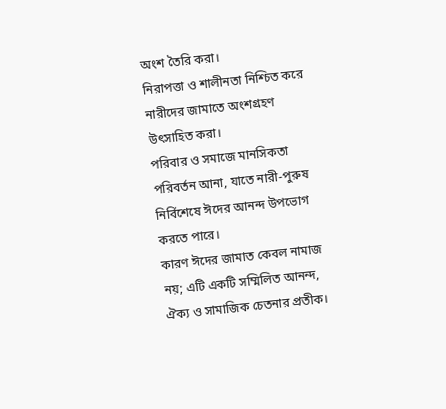অংশ তৈরি করা।
নিরাপত্তা ও শালীনতা নিশ্চিত করে নারীদের জামাতে অংশগ্রহণ উৎসাহিত করা।
পরিবার ও সমাজে মানসিকতা পরিবর্তন আনা, যাতে নারী-পুরুষ নির্বিশেষে ঈদের আনন্দ উপভোগ করতে পারে।
কারণ ঈদের জামাত কেবল নামাজ নয়; এটি একটি সম্মিলিত আনন্দ, ঐক্য ও সামাজিক চেতনার প্রতীক।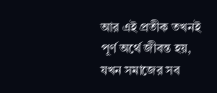আর এই প্রতীক তখনই পূর্ণ অর্থে জীবন্ত হয়, যখন সমাজের সব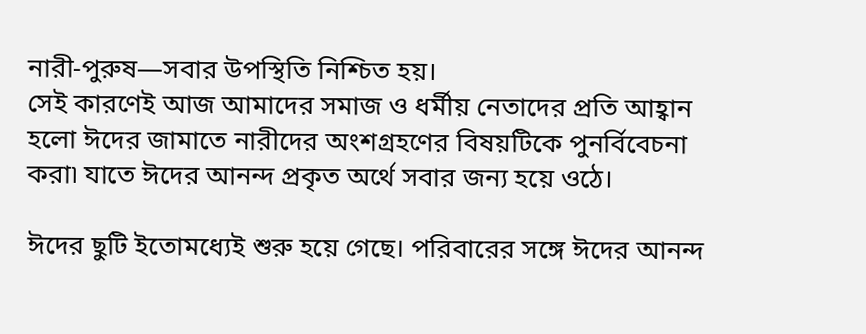নারী-পুরুষ—সবার উপস্থিতি নিশ্চিত হয়।
সেই কারণেই আজ আমাদের সমাজ ও ধর্মীয় নেতাদের প্রতি আহ্বান হলো ঈদের জামাতে নারীদের অংশগ্রহণের বিষয়টিকে পুনর্বিবেচনা করা৷ যাতে ঈদের আনন্দ প্রকৃত অর্থে সবার জন্য হয়ে ওঠে।

ঈদের ছুটি ইতোমধ্যেই শুরু হয়ে গেছে। পরিবারের সঙ্গে ঈদের আনন্দ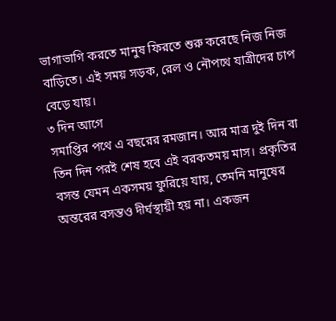ভাগাভাগি করতে মানুষ ফিরতে শুরু করেছে নিজ নিজ বাড়িতে। এই সময় সড়ক, রেল ও নৌপথে যাত্রীদের চাপ বেড়ে যায়।
৩ দিন আগে
সমাপ্তির পথে এ বছরের রমজান। আর মাত্র দুই দিন বা তিন দিন পরই শেষ হবে এই বরকতময় মাস। প্রকৃতির বসন্ত যেমন একসময় ফুরিয়ে যায়, তেমনি মানুষের অন্তরের বসন্তও দীর্ঘস্থায়ী হয় না। একজন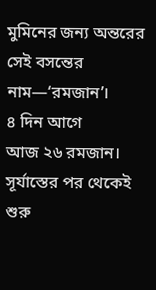মুমিনের জন্য অন্তরের সেই বসন্তের নাম—‘রমজান’।
৪ দিন আগে
আজ ২৬ রমজান। সূর্যাস্তের পর থেকেই শুরু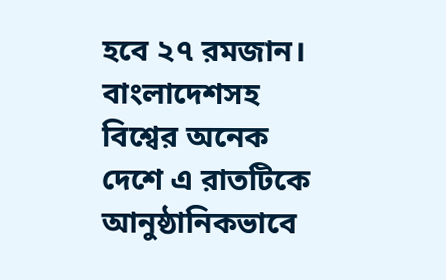হবে ২৭ রমজান। বাংলাদেশসহ বিশ্বের অনেক দেশে এ রাতটিকে আনুষ্ঠানিকভাবে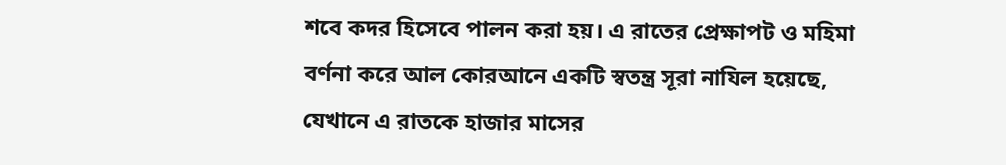শবে কদর হিসেবে পালন করা হয়। এ রাতের প্রেক্ষাপট ও মহিমা বর্ণনা করে আল কোরআনে একটি স্বতন্ত্র সূরা নাযিল হয়েছে, যেখানে এ রাতকে হাজার মাসের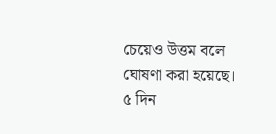চেয়েও উত্তম বলে ঘোষণা করা হয়েছে।
৫ দিন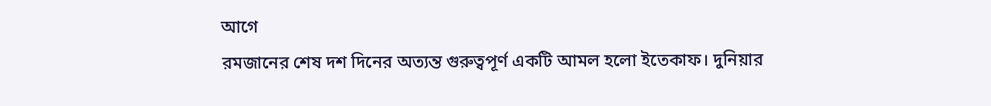আগে
রমজানের শেষ দশ দিনের অত্যন্ত গুরুত্বপূর্ণ একটি আমল হলো ইতেকাফ। দুনিয়ার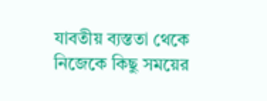যাবতীয় ব্যস্ততা থেকে নিজেকে কিছু সময়ের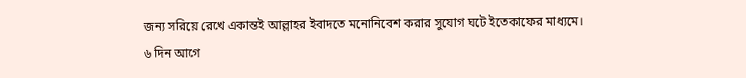জন্য সরিয়ে রেখে একান্তই আল্লাহর ইবাদতে মনোনিবেশ করার সুযোগ ঘটে ইতেকাফের মাধ্যমে।
৬ দিন আগে